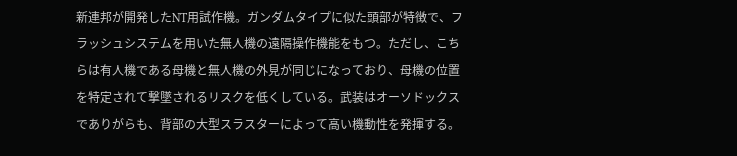新連邦が開発したNT用試作機。ガンダムタイプに似た頭部が特徴で、フラッシュシステムを用いた無人機の遠隔操作機能をもつ。ただし、こちらは有人機である母機と無人機の外見が同じになっており、母機の位置を特定されて撃墜されるリスクを低くしている。武装はオーソドックスでありがらも、背部の大型スラスターによって高い機動性を発揮する。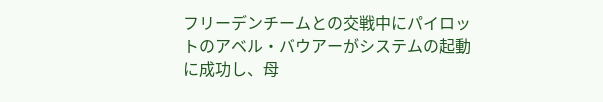フリーデンチームとの交戦中にパイロットのアベル・バウアーがシステムの起動に成功し、母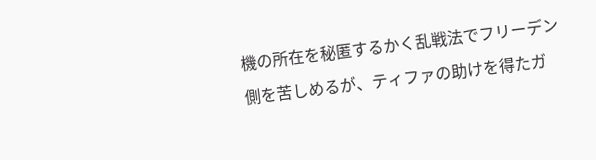機の所在を秘匿するかく乱戦法でフリーデン側を苦しめるが、ティファの助けを得たガ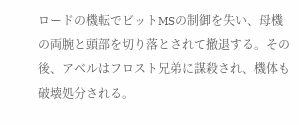ロードの機転でビットMSの制御を失い、母機の両腕と頭部を切り落とされて撤退する。その後、アベルはフロスト兄弟に謀殺され、機体も破壊処分される。